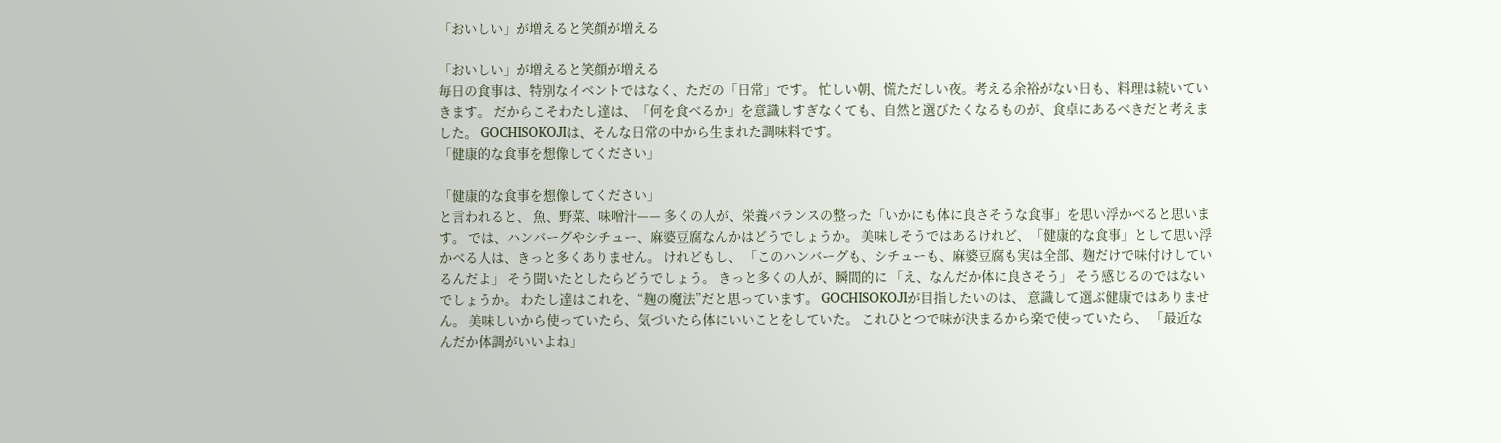「おいしい」が増えると笑顔が増える

「おいしい」が増えると笑顔が増える
毎日の食事は、特別なイベントではなく、ただの「日常」です。 忙しい朝、慌ただしい夜。考える余裕がない日も、料理は続いていきます。 だからこそわたし達は、「何を食べるか」を意識しすぎなくても、自然と選びたくなるものが、食卓にあるべきだと考えました。 GOCHISOKOJIは、そんな日常の中から生まれた調味料です。
「健康的な食事を想像してください」

「健康的な食事を想像してください」
と言われると、 魚、野菜、味噌汁—— 多くの人が、栄養バランスの整った「いかにも体に良さそうな食事」を思い浮かべると思います。 では、ハンバーグやシチュー、麻婆豆腐なんかはどうでしょうか。 美味しそうではあるけれど、「健康的な食事」として思い浮かべる人は、きっと多くありません。 けれどもし、 「このハンバーグも、シチューも、麻婆豆腐も実は全部、麹だけで味付けしているんだよ」 そう聞いたとしたらどうでしょう。 きっと多くの人が、瞬間的に 「え、なんだか体に良さそう」 そう感じるのではないでしょうか。 わたし達はこれを、“麹の魔法”だと思っています。 GOCHISOKOJIが目指したいのは、 意識して選ぶ健康ではありません。 美味しいから使っていたら、気づいたら体にいいことをしていた。 これひとつで味が決まるから楽で使っていたら、 「最近なんだか体調がいいよね」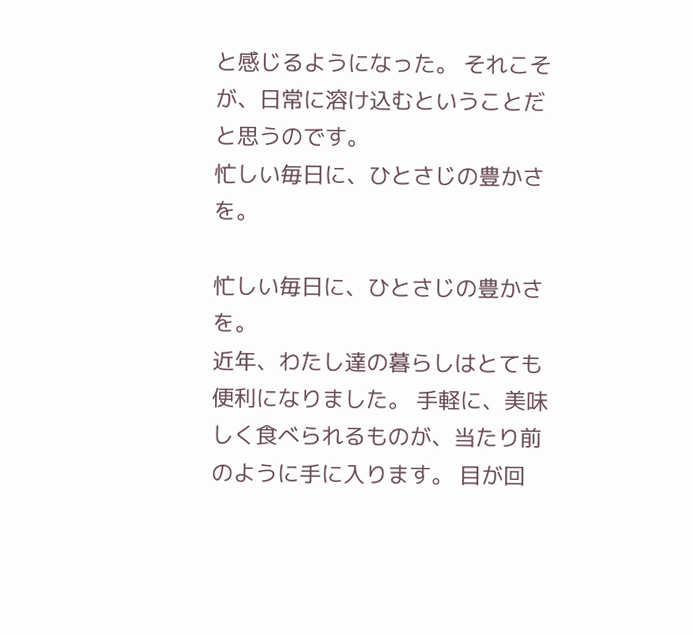と感じるようになった。 それこそが、日常に溶け込むということだと思うのです。
忙しい毎日に、ひとさじの豊かさを。

忙しい毎日に、ひとさじの豊かさを。
近年、わたし達の暮らしはとても便利になりました。 手軽に、美味しく食べられるものが、当たり前のように手に入ります。 目が回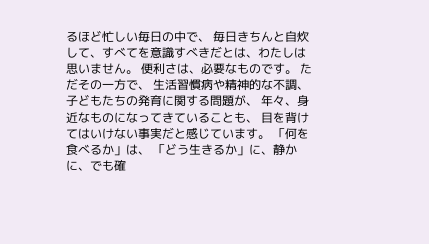るほど忙しい毎日の中で、 毎日きちんと自炊して、すべてを意識すべきだとは、わたしは思いません。 便利さは、必要なものです。 ただその一方で、 生活習慣病や精神的な不調、子どもたちの発育に関する問題が、 年々、身近なものになってきていることも、 目を背けてはいけない事実だと感じています。 「何を食べるか」は、 「どう生きるか」に、静かに、でも確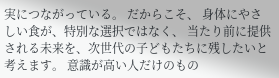実につながっている。 だからこそ、 身体にやさしい食が、特別な選択ではなく、 当たり前に提供される未来を、次世代の子どもたちに残したいと考えます。 意識が高い人だけのもの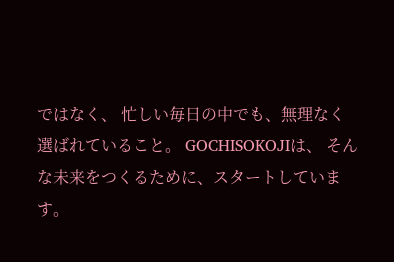ではなく、 忙しい毎日の中でも、無理なく選ばれていること。 GOCHISOKOJIは、 そんな未来をつくるために、スタートしています。